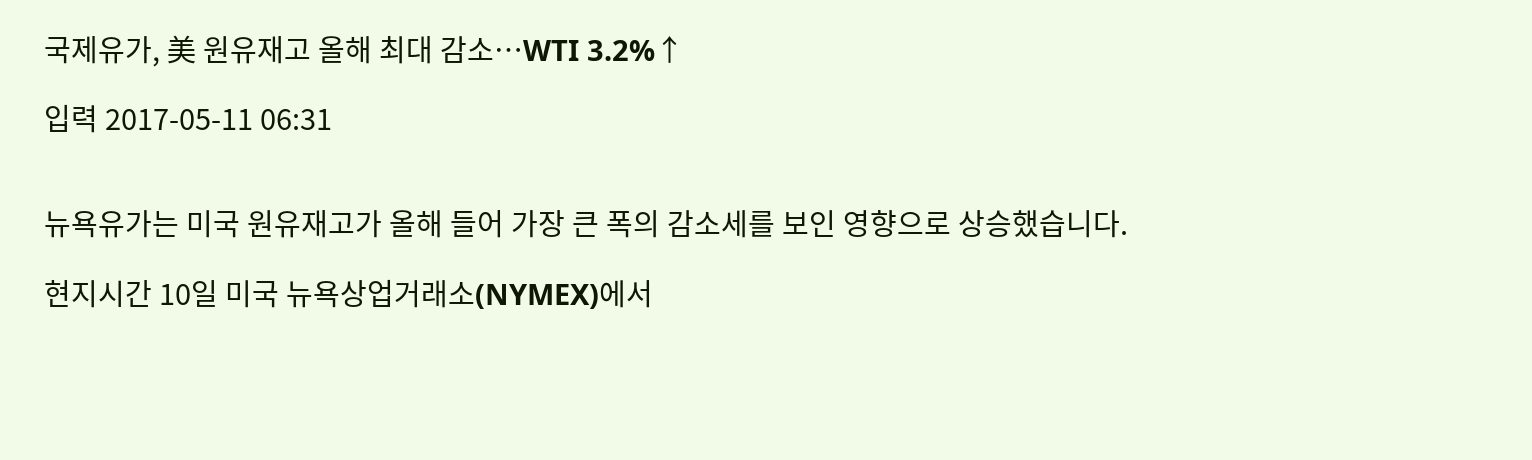국제유가, 美 원유재고 올해 최대 감소…WTI 3.2%↑

입력 2017-05-11 06:31


뉴욕유가는 미국 원유재고가 올해 들어 가장 큰 폭의 감소세를 보인 영향으로 상승했습니다.

현지시간 10일 미국 뉴욕상업거래소(NYMEX)에서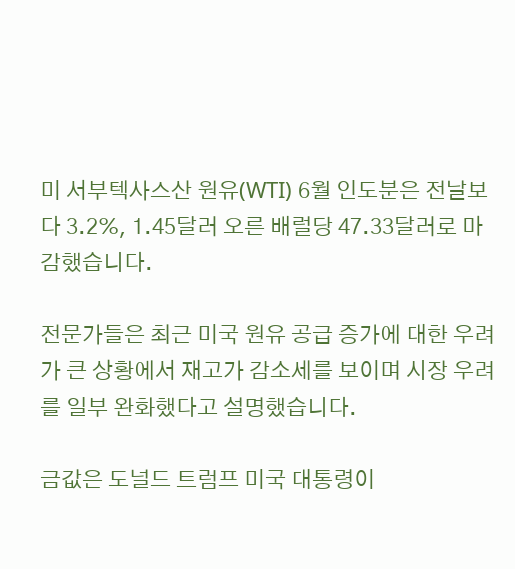미 서부텍사스산 원유(WTI) 6월 인도분은 전날보다 3.2%, 1.45달러 오른 배럴당 47.33달러로 마감했습니다.

전문가들은 최근 미국 원유 공급 증가에 대한 우려가 큰 상황에서 재고가 감소세를 보이며 시장 우려를 일부 완화했다고 설명했습니다.

금값은 도널드 트럼프 미국 대통령이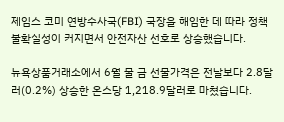제임스 코미 연방수사국(FBI) 국장을 해임한 데 따라 정책 불확실성이 커지면서 안전자산 선호로 상승했습니다.

뉴욕상품거래소에서 6월 물 금 선물가격은 전날보다 2.8달러(0.2%) 상승한 온스당 1,218.9달러로 마쳤습니다.